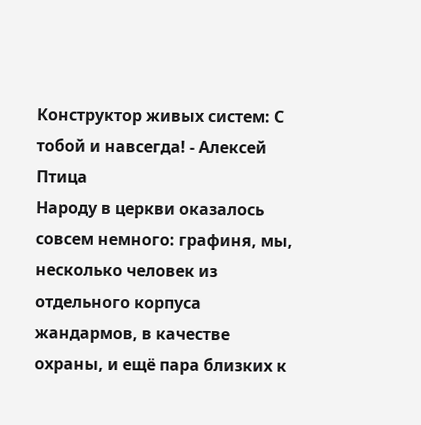Конструктор живых систем: С тобой и навсегда! - Алексей Птица
Народу в церкви оказалось совсем немного: графиня, мы, несколько человек из отдельного корпуса жандармов, в качестве охраны, и ещё пара близких к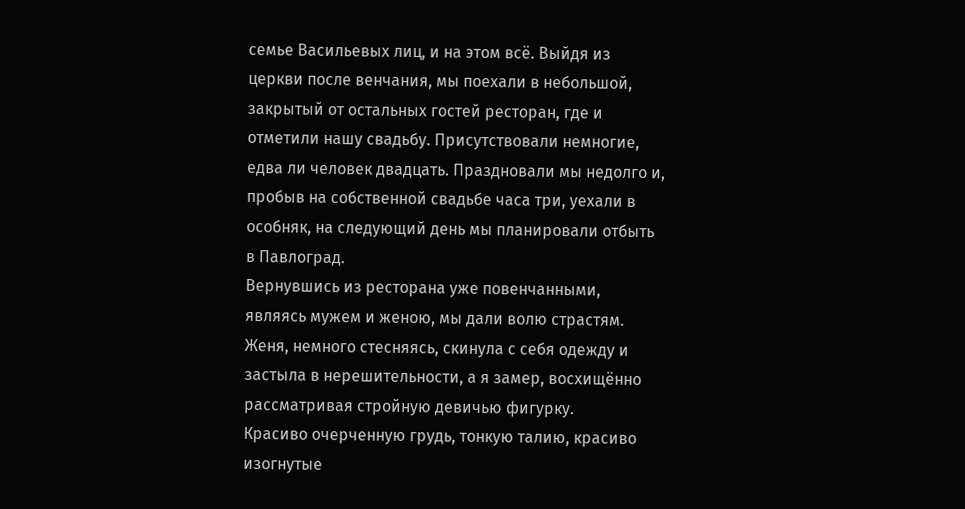семье Васильевых лиц, и на этом всё. Выйдя из церкви после венчания, мы поехали в небольшой, закрытый от остальных гостей ресторан, где и отметили нашу свадьбу. Присутствовали немногие, едва ли человек двадцать. Праздновали мы недолго и, пробыв на собственной свадьбе часа три, уехали в особняк, на следующий день мы планировали отбыть в Павлоград.
Вернувшись из ресторана уже повенчанными, являясь мужем и женою, мы дали волю страстям. Женя, немного стесняясь, скинула с себя одежду и застыла в нерешительности, а я замер, восхищённо рассматривая стройную девичью фигурку.
Красиво очерченную грудь, тонкую талию, красиво изогнутые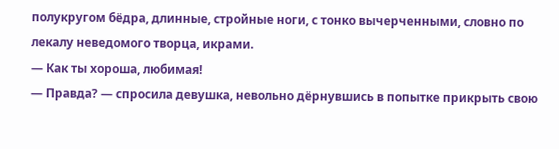полукругом бёдра, длинные, стройные ноги, с тонко вычерченными, словно по лекалу неведомого творца, икрами.
— Как ты хороша, любимая!
— Правда? — спросила девушка, невольно дёрнувшись в попытке прикрыть свою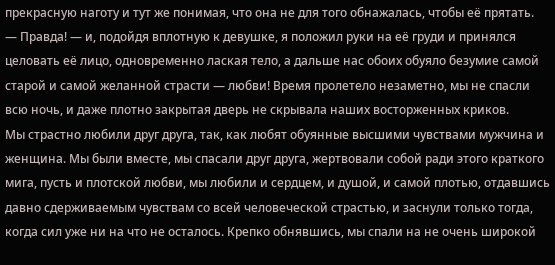прекрасную наготу и тут же понимая, что она не для того обнажалась, чтобы её прятать.
— Правда! — и, подойдя вплотную к девушке, я положил руки на её груди и принялся целовать её лицо, одновременно лаская тело, а дальше нас обоих обуяло безумие самой старой и самой желанной страсти — любви! Время пролетело незаметно, мы не спасли всю ночь, и даже плотно закрытая дверь не скрывала наших восторженных криков.
Мы страстно любили друг друга, так, как любят обуянные высшими чувствами мужчина и женщина. Мы были вместе, мы спасали друг друга, жертвовали собой ради этого краткого мига, пусть и плотской любви, мы любили и сердцем, и душой, и самой плотью, отдавшись давно сдерживаемым чувствам со всей человеческой страстью, и заснули только тогда, когда сил уже ни на что не осталось. Крепко обнявшись, мы спали на не очень широкой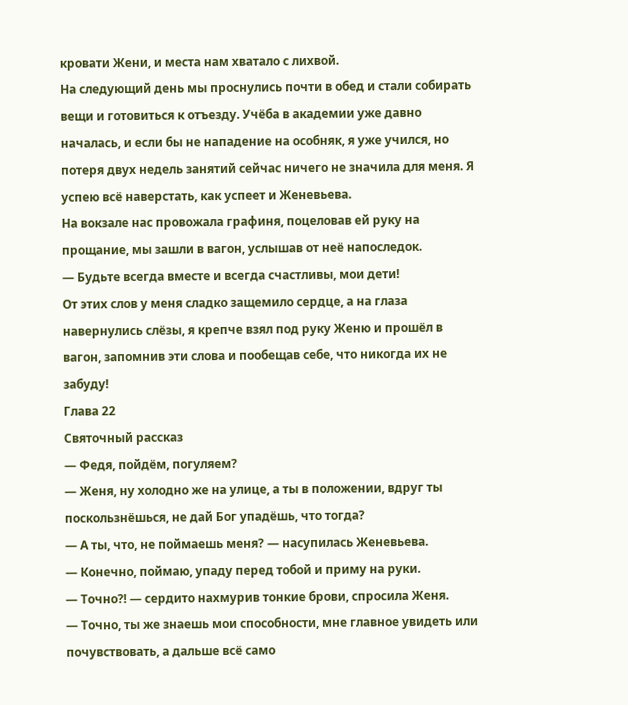кровати Жени, и места нам хватало с лихвой.
На следующий день мы проснулись почти в обед и стали собирать вещи и готовиться к отъезду. Учёба в академии уже давно началась, и если бы не нападение на особняк, я уже учился, но потеря двух недель занятий сейчас ничего не значила для меня. Я успею всё наверстать, как успеет и Женевьева.
На вокзале нас провожала графиня, поцеловав ей руку на прощание, мы зашли в вагон, услышав от неё напоследок.
— Будьте всегда вместе и всегда счастливы, мои дети!
От этих слов у меня сладко защемило сердце, а на глаза навернулись слёзы, я крепче взял под руку Женю и прошёл в вагон, запомнив эти слова и пообещав себе, что никогда их не забуду!
Глава 22
Святочный рассказ
— Федя, пойдём, погуляем?
— Женя, ну холодно же на улице, а ты в положении, вдруг ты поскользнёшься, не дай Бог упадёшь, что тогда?
— А ты, что, не поймаешь меня? — насупилась Женевьева.
— Конечно, поймаю, упаду перед тобой и приму на руки.
— Точно⁈ — сердито нахмурив тонкие брови, спросила Женя.
— Точно, ты же знаешь мои способности, мне главное увидеть или почувствовать, а дальше всё само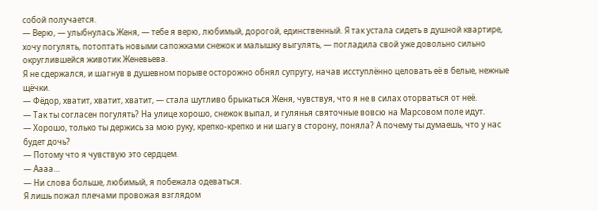собой получается.
— Верю, — улыбнулась Женя, — тебе я верю, любимый, дорогой, единственный. Я так устала сидеть в душной квартире, хочу погулять, потоптать новыми сапожками снежок и малышку выгулять, — погладила свой уже довольно сильно округлившейся животик Женевьева.
Я не сдержался, и шагнув в душевном порыве осторожно обнял супругу, начав исступлённо целовать её в белые, нежные щёчки.
— Фёдор, хватит, хватит, хватит, — стала шутливо брыкаться Женя, чувствуя, что я не в силах оторваться от неё.
— Так ты согласен погулять? На улице хорошо, снежок выпал, и гулянья святочные вовсю на Марсовом поле идут.
— Хорошо, только ты держись за мою руку, крепко-крепко и ни шагу в сторону, поняла? А почему ты думаешь, что у нас будет дочь?
— Потому что я чувствую это сердцем.
— Аааа…
— Ни слова больше, любимый, я побежала одеваться.
Я лишь пожал плечами провожая взглядом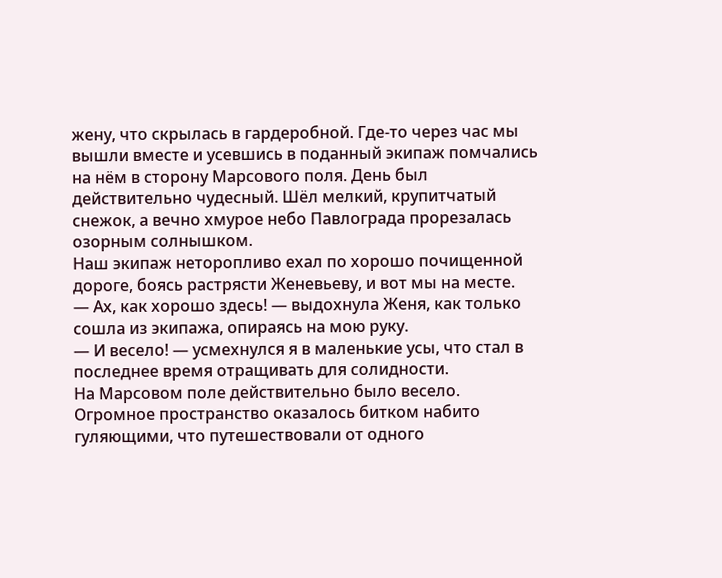жену, что скрылась в гардеробной. Где-то через час мы вышли вместе и усевшись в поданный экипаж помчались на нём в сторону Марсового поля. День был действительно чудесный. Шёл мелкий, крупитчатый снежок, а вечно хмурое небо Павлограда прорезалась озорным солнышком.
Наш экипаж неторопливо ехал по хорошо почищенной дороге, боясь растрясти Женевьеву, и вот мы на месте.
— Ах, как хорошо здесь! — выдохнула Женя, как только сошла из экипажа, опираясь на мою руку.
— И весело! — усмехнулся я в маленькие усы, что стал в последнее время отращивать для солидности.
На Марсовом поле действительно было весело. Огромное пространство оказалось битком набито гуляющими, что путешествовали от одного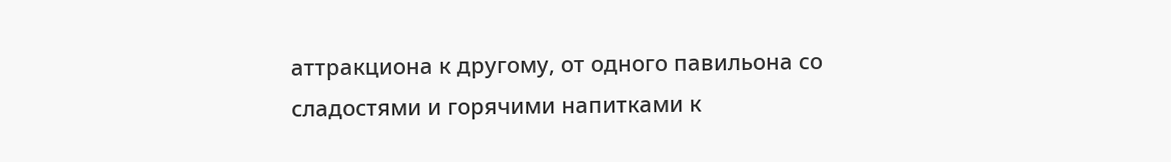аттракциона к другому, от одного павильона со сладостями и горячими напитками к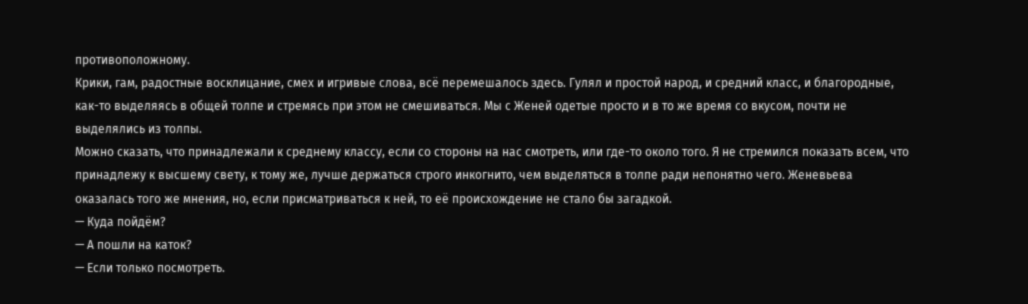противоположному.
Крики, гам, радостные восклицание, смех и игривые слова, всё перемешалось здесь. Гулял и простой народ, и средний класс, и благородные, как-то выделяясь в общей толпе и стремясь при этом не смешиваться. Мы с Женей одетые просто и в то же время со вкусом, почти не выделялись из толпы.
Можно сказать, что принадлежали к среднему классу, если со стороны на нас смотреть, или где-то около того. Я не стремился показать всем, что принадлежу к высшему свету, к тому же, лучше держаться строго инкогнито, чем выделяться в толпе ради непонятно чего. Женевьева оказалась того же мнения, но, если присматриваться к ней, то её происхождение не стало бы загадкой.
— Куда пойдём?
— А пошли на каток?
— Если только посмотреть.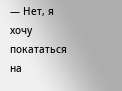— Нет, я хочу покататься на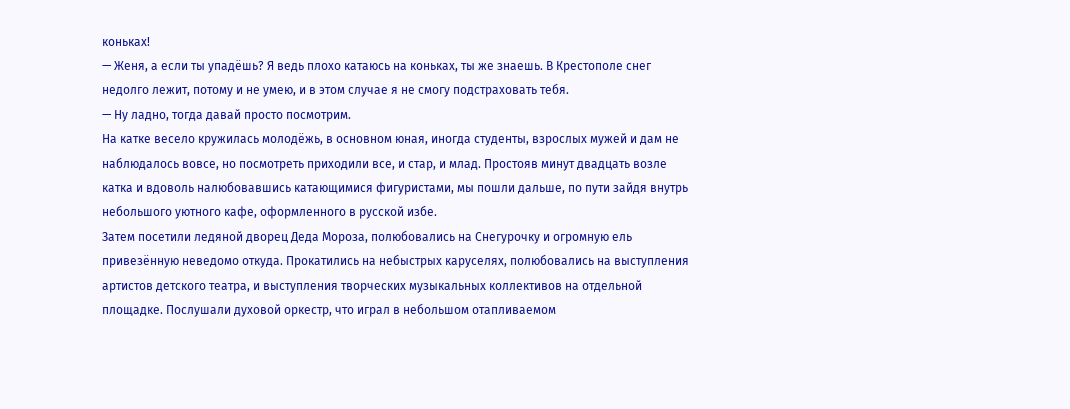коньках!
— Женя, а если ты упадёшь? Я ведь плохо катаюсь на коньках, ты же знаешь. В Крестополе снег недолго лежит, потому и не умею, и в этом случае я не смогу подстраховать тебя.
— Ну ладно, тогда давай просто посмотрим.
На катке весело кружилась молодёжь, в основном юная, иногда студенты, взрослых мужей и дам не наблюдалось вовсе, но посмотреть приходили все, и стар, и млад. Простояв минут двадцать возле катка и вдоволь налюбовавшись катающимися фигуристами, мы пошли дальше, по пути зайдя внутрь небольшого уютного кафе, оформленного в русской избе.
Затем посетили ледяной дворец Деда Мороза, полюбовались на Снегурочку и огромную ель привезённую неведомо откуда. Прокатились на небыстрых каруселях, полюбовались на выступления артистов детского театра, и выступления творческих музыкальных коллективов на отдельной площадке. Послушали духовой оркестр, что играл в небольшом отапливаемом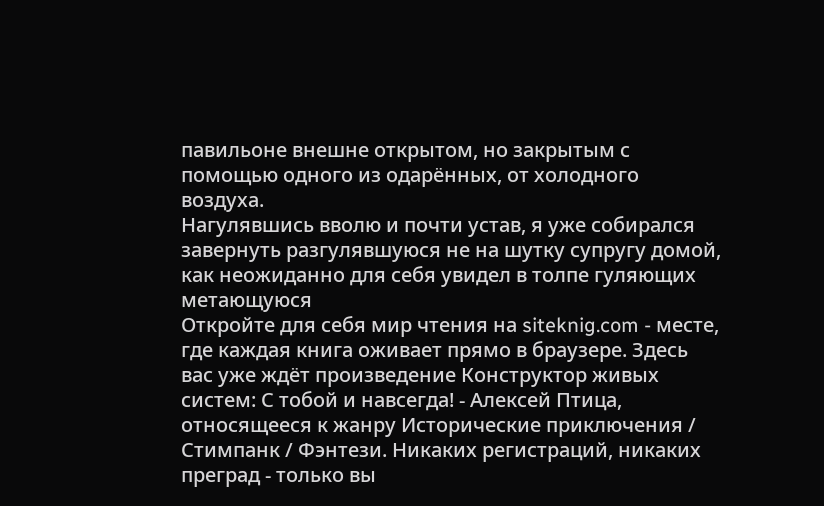павильоне внешне открытом, но закрытым с помощью одного из одарённых, от холодного воздуха.
Нагулявшись вволю и почти устав, я уже собирался завернуть разгулявшуюся не на шутку супругу домой, как неожиданно для себя увидел в толпе гуляющих метающуюся
Откройте для себя мир чтения на siteknig.com - месте, где каждая книга оживает прямо в браузере. Здесь вас уже ждёт произведение Конструктор живых систем: С тобой и навсегда! - Алексей Птица, относящееся к жанру Исторические приключения / Стимпанк / Фэнтези. Никаких регистраций, никаких преград - только вы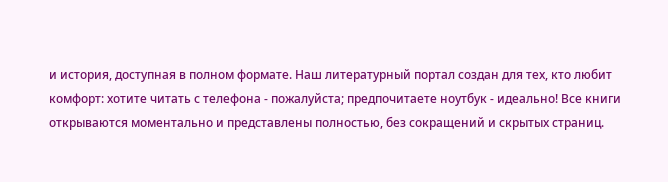и история, доступная в полном формате. Наш литературный портал создан для тех, кто любит комфорт: хотите читать с телефона - пожалуйста; предпочитаете ноутбук - идеально! Все книги открываются моментально и представлены полностью, без сокращений и скрытых страниц.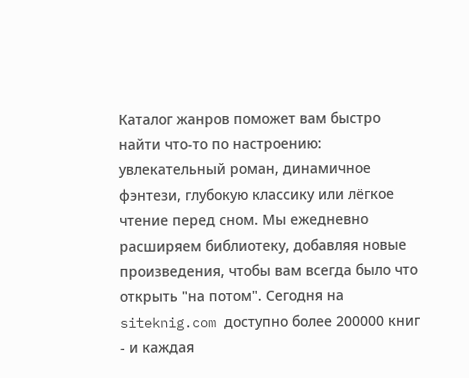Каталог жанров поможет вам быстро найти что-то по настроению: увлекательный роман, динамичное фэнтези, глубокую классику или лёгкое чтение перед сном. Мы ежедневно расширяем библиотеку, добавляя новые произведения, чтобы вам всегда было что открыть "на потом". Сегодня на siteknig.com доступно более 200000 книг - и каждая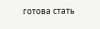готова стать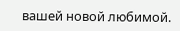вашей новой любимой.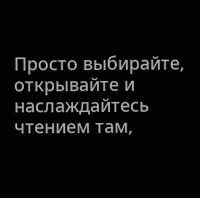Просто выбирайте, открывайте и наслаждайтесь чтением там,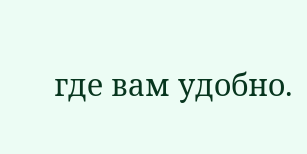где вам удобно.